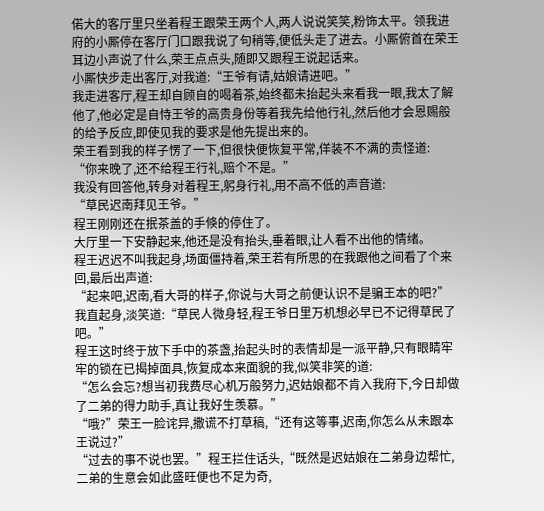偌大的客厅里只坐着程王跟荣王两个人,两人说说笑笑,粉饰太平。领我进府的小厮停在客厅门口跟我说了句稍等,便低头走了进去。小厮俯首在荣王耳边小声说了什么,荣王点点头,随即又跟程王说起话来。
小厮快步走出客厅,对我道:“王爷有请,姑娘请进吧。”
我走进客厅,程王却自顾自的喝着茶,始终都未抬起头来看我一眼,我太了解他了,他必定是自恃王爷的高贵身份等着我先给他行礼,然后他才会恩赐般的给予反应,即使见我的要求是他先提出来的。
荣王看到我的样子愣了一下,但很快便恢复平常,佯装不不满的责怪道:
“你来晚了,还不给程王行礼,赔个不是。”
我没有回答他,转身对着程王,躬身行礼,用不高不低的声音道:
“草民迟南拜见王爷。”
程王刚刚还在抿茶盖的手倏的停住了。
大厅里一下安静起来,他还是没有抬头,垂着眼,让人看不出他的情绪。
程王迟迟不叫我起身,场面僵持着,荣王若有所思的在我跟他之间看了个来回,最后出声道:
“起来吧,迟南,看大哥的样子,你说与大哥之前便认识不是骗王本的吧?”
我直起身,淡笑道:“草民人微身轻,程王爷日里万机想必早已不记得草民了吧。”
程王这时终于放下手中的茶盏,抬起头时的表情却是一派平静,只有眼睛牢牢的锁在已揭掉面具,恢复成本来面貌的我,似笑非笑的道:
“怎么会忘?想当初我费尽心机万般努力,迟姑娘都不肯入我府下,今日却做了二弟的得力助手,真让我好生羡慕。”
“哦?”荣王一脸诧异,撒谎不打草稿,“还有这等事,迟南,你怎么从未跟本王说过?”
“过去的事不说也罢。”程王拦住话头,“既然是迟姑娘在二弟身边帮忙,二弟的生意会如此盛旺便也不足为奇,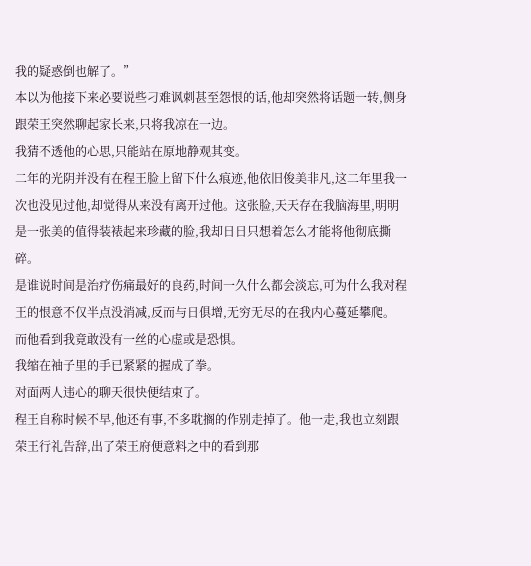我的疑惑倒也解了。”
本以为他接下来必要说些刁难讽刺甚至怨恨的话,他却突然将话题一转,侧身跟荣王突然聊起家长来,只将我凉在一边。
我猜不透他的心思,只能站在原地静观其变。
二年的光阴并没有在程王脸上留下什么痕迹,他依旧俊美非凡,这二年里我一次也没见过他,却觉得从来没有离开过他。这张脸,天天存在我脑海里,明明是一张美的值得装裱起来珍藏的脸,我却日日只想着怎么才能将他彻底撕碎。
是谁说时间是治疗伤痛最好的良药,时间一久什么都会淡忘,可为什么我对程王的恨意不仅半点没消减,反而与日俱增,无穷无尽的在我内心蔓延攀爬。
而他看到我竟敢没有一丝的心虚或是恐惧。
我缩在袖子里的手已紧紧的握成了拳。
对面两人违心的聊天很快便结束了。
程王自称时候不早,他还有事,不多耽搁的作别走掉了。他一走,我也立刻跟荣王行礼告辞,出了荣王府便意料之中的看到那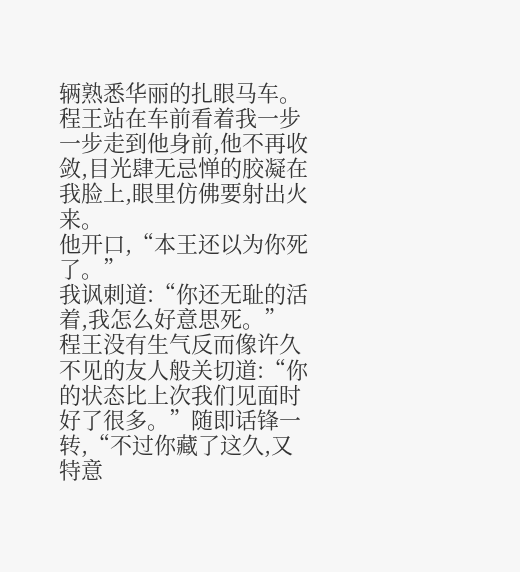辆熟悉华丽的扎眼马车。
程王站在车前看着我一步一步走到他身前,他不再收敛,目光肆无忌惮的胶凝在我脸上,眼里仿佛要射出火来。
他开口,“本王还以为你死了。”
我讽刺道:“你还无耻的活着,我怎么好意思死。”
程王没有生气反而像许久不见的友人般关切道:“你的状态比上次我们见面时好了很多。”随即话锋一转,“不过你藏了这久,又特意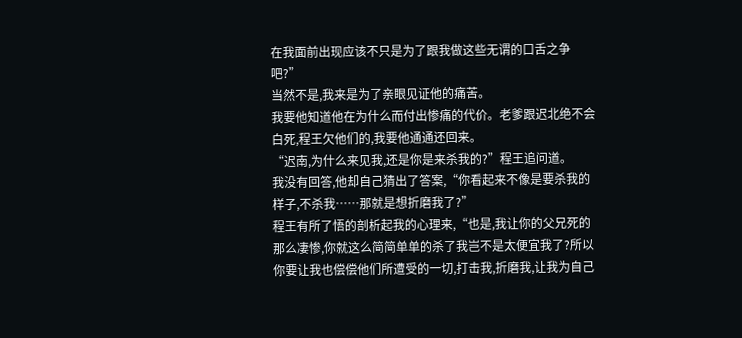在我面前出现应该不只是为了跟我做这些无谓的口舌之争吧?”
当然不是,我来是为了亲眼见证他的痛苦。
我要他知道他在为什么而付出惨痛的代价。老爹跟迟北绝不会白死,程王欠他们的,我要他通通还回来。
“迟南,为什么来见我,还是你是来杀我的?”程王追问道。
我没有回答,他却自己猜出了答案,“你看起来不像是要杀我的样子,不杀我……那就是想折磨我了?”
程王有所了悟的剖析起我的心理来,“也是,我让你的父兄死的那么凄惨,你就这么简简单单的杀了我岂不是太便宜我了?所以你要让我也偿偿他们所遭受的一切,打击我,折磨我,让我为自己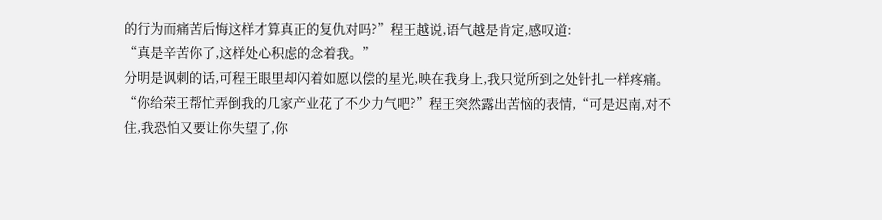的行为而痛苦后悔这样才算真正的复仇对吗?”程王越说,语气越是肯定,感叹道:
“真是辛苦你了,这样处心积虑的念着我。”
分明是讽刺的话,可程王眼里却闪着如愿以偿的星光,映在我身上,我只觉所到之处针扎一样疼痛。
“你给荣王帮忙弄倒我的几家产业花了不少力气吧?”程王突然露出苦恼的表情,“可是迟南,对不住,我恐怕又要让你失望了,你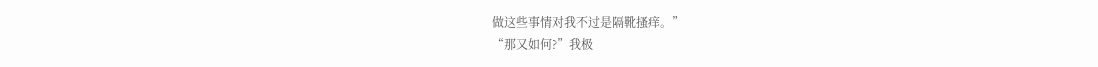做这些事情对我不过是隔靴搔痒。”
“那又如何?”我极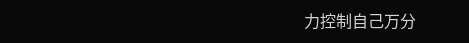力控制自己万分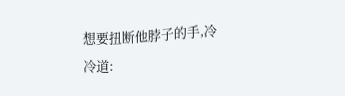想要扭断他脖子的手,冷冷道: